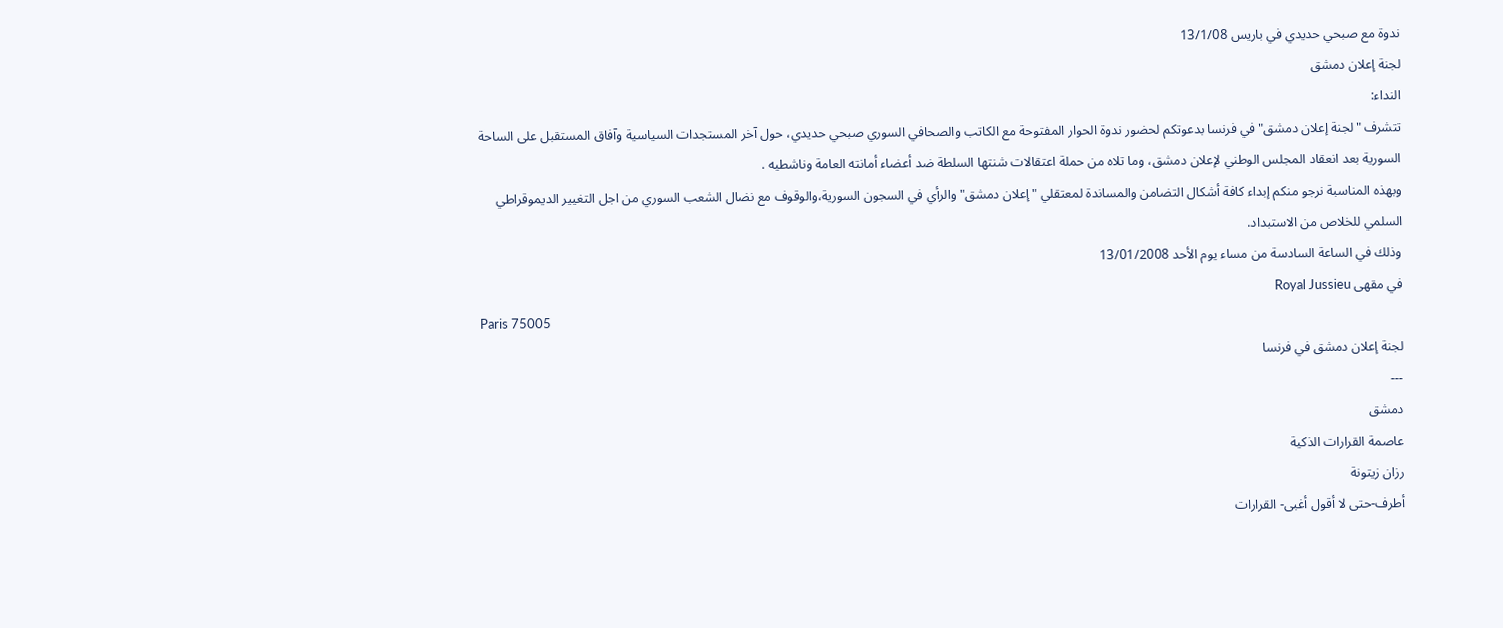ندوة مع صبحي حديدي في باريس 13/1/08
لجنة إعلان دمشق
النداء:
تتشرف "لجنة إعلان دمشق" في فرنسا بدعوتكم لحضور ندوة الحوار المفتوحة مع الكاتب والصحافي السوري صبحي حديدي، حول آخر المستجدات السياسية وآفاق المستقبل على الساحة السورية بعد انعقاد المجلس الوطني لإعلان دمشق، وما تلاه من حملة اعتقالات شنتها السلطة ضد أعضاء أمانته العامة وناشطيه .
وبهذه المناسبة نرجو منكم إبداء كافة أشكال التضامن والمساندة لمعتقلي "إعلان دمشق" والرأي في السجون السورية،والوقوف مع نضال الشعب السوري من اجل التغيير الديموقراطي السلمي للخلاص من الاستبداد.
وذلك في الساعة السادسة من مساء يوم الأحد 13/01/2008
في مقهى Royal Jussieu
Paris 75005
لجنة إعلان دمشق في فرنسا
---
دمشق
عاصمة القرارات الذكية
رزان زيتونة
أطرف-حتى لا أقول أغبى- القرارات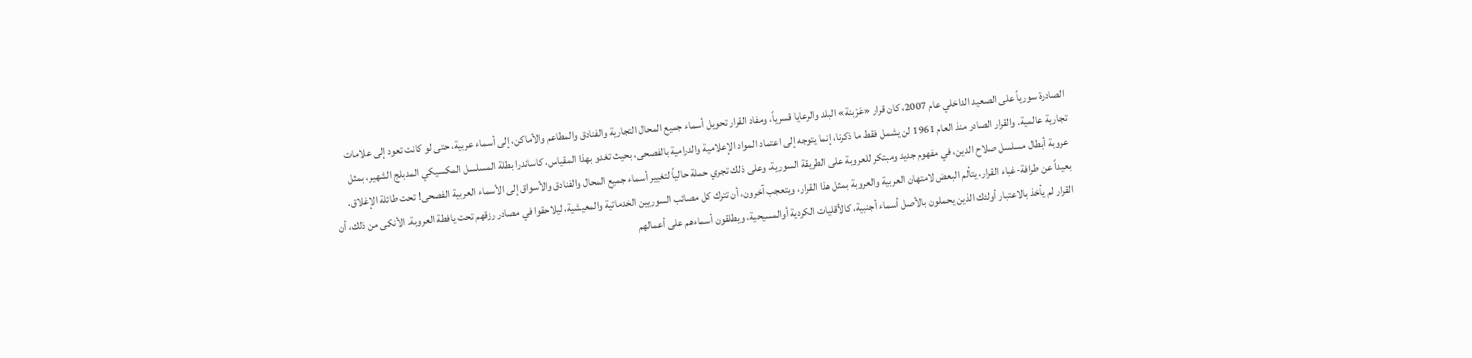الصادرة سورياً على الصعيد الداخلي عام 2007، كان قرار «عَرْبنة» البلد والرعايا قسرياً، ومفاد القرار تحويل أسماء جميع المحال التجارية والفنادق والمطاعم والأماكن، إلى أسماء عربية، حتى لو كانت تعود إلى علامات تجارية عالمية. والقرار الصادر منذ العام 1961 لن يشمل فقط ما ذكرنا، إنما يتوجه إلى اعتماد المواد الإعلامية والدرامية بالفصحى، بحيث تغدو بهذا المقياس، كاساندرا بطلة المسلسل المكسيكي المدبلج الشهير، بمثل عروبة أبطال مسلسل صلاح الدين، في مفهوم جديد ومبتكر للعروبة على الطريقة السورية، وعلى ذلك تجري حملة حالياً لتغيير أسماء جميع المحال والفنادق والأسواق إلى الأسماء العربية الفصحى! تحت طائلة الإغلاق. بعيداً عن طرافة-غباء القرار، يتألم البعض لامتهان العربية والعروبة بمثل هذا القرار، ويتعجب آخرون، أن تترك كل مصائب السوريين الخدماتية والمعيشية، ليلاحقوا في مصادر رزقهم تحت يافطة العروبة. الأنكى من ذلك، أن القرار لم يأخذ بالاعتبار أولئك الذين يحملون بالأصل أسماء أجنبية، كالأقليات الكردية أوالمسيحية، ويطلقون أسماءهم على أعمالهم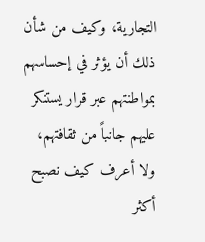التجارية، وكيف من شأن ذلك أن يؤثر في إحساسهم بمواطنتهم عبر قرار يستنكر عليهم جانباً من ثقافتهم، ولا أعرف كيف نصبح أكثر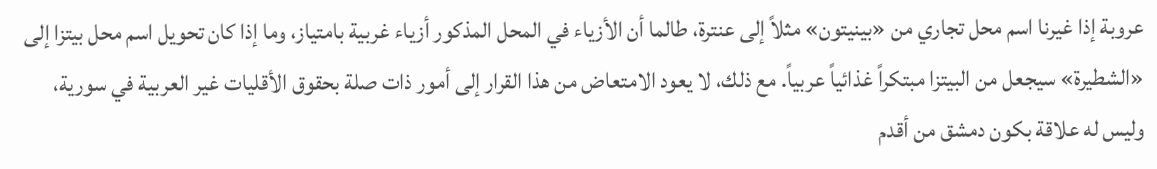عروبة إذا غيرنا اسم محل تجاري من «بينيتون» مثلاً إلى عنترة، طالما أن الأزياء في المحل المذكور أزياء غربية بامتياز، وما إذا كان تحويل اسم محل بيتزا إلى «الشطيرة» سيجعل من البيتزا مبتكراً غذائياً عربياً. مع ذلك، لا يعود الامتعاض من هذا القرار إلى أمور ذات صلة بحقوق الأقليات غير العربية في سورية، وليس له علاقة بكون دمشق من أقدم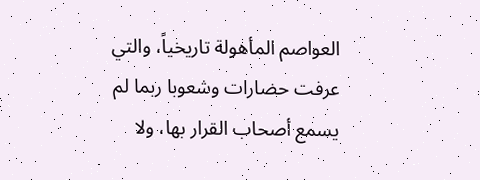العواصم المأهولة تاريخياً، والتي عرفت حضارات وشعوبا ربما لم يسمع أصحاب القرار بها، ولا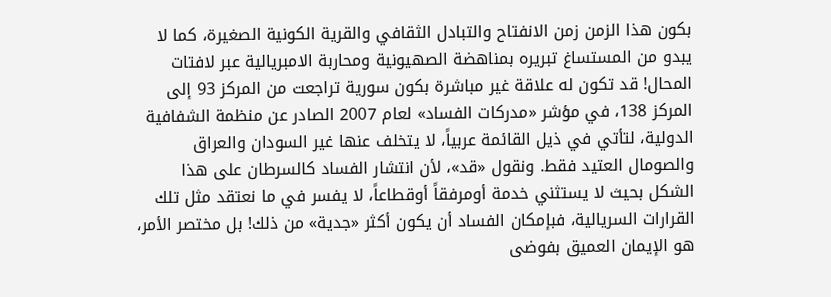بكون هذا الزمن زمن الانفتاح والتبادل الثقافي والقرية الكونية الصغيرة، كما لا يبدو من المستساغ تبريره بمناهضة الصهيونية ومحاربة الامبريالية عبر لافتات المحال! قد تكون له علاقة غير مباشرة بكون سورية تراجعت من المركز 93 إلى المركز 138، في مؤشر «مدركات الفساد» لعام 2007 الصادر عن منظمة الشفافية الدولية، لتأتي في ذيل القائمة عربياً، لا يتخلف عنها غير السودان والعراق والصومال العتيد فقط. ونقول «قد»، لأن انتشار الفساد كالسرطان على هذا الشكل بحيث لا يستثني خدمة أومرفقاً أوقطاعاً، لا يفسر في ما نعتقد مثل تلك القرارات السريالية، فبإمكان الفساد أن يكون أكثر «جدية» من ذلك! بل مختصر الأمر، هو الإيمان العميق بفوضى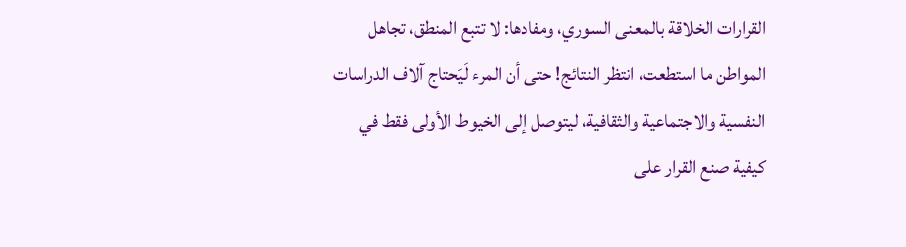القرارات الخلاقة بالمعنى السوري، ومفادها: لا تتبع المنطق، تجاهل المواطن ما استطعت، انتظر النتائج! حتى أن المرء لَيَحتاج آلاف الدراسات النفسية والاجتماعية والثقافية، ليتوصل إلى الخيوط الأولى فقط في كيفية صنع القرار على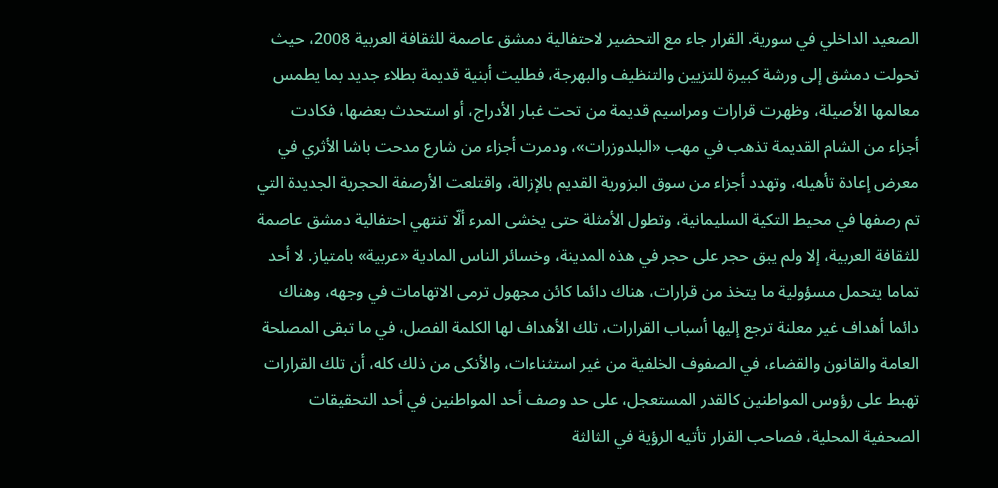الصعيد الداخلي في سورية. القرار جاء مع التحضير لاحتفالية دمشق عاصمة للثقافة العربية 2008، حيث تحولت دمشق إلى ورشة كبيرة للتزيين والتنظيف والبهرجة، فطليت أبنية قديمة بطلاء جديد بما يطمس معالمها الأصيلة، وظهرت قرارات ومراسيم قديمة من تحت غبار الأدراج، أو استحدث بعضها، فكادت أجزاء من الشام القديمة تذهب في مهب «البلدوزرات»، ودمرت أجزاء من شارع مدحت باشا الأثري في معرض إعادة تأهيله، وتهدد أجزاء من سوق البزورية القديم بالإزالة، واقتلعت الأرصفة الحجرية الجديدة التي تم رصفها في محيط التكية السليمانية، وتطول الأمثلة حتى يخشى المرء ألّا تنتهي احتفالية دمشق عاصمة للثقافة العربية، إلا ولم يبق حجر على حجر في هذه المدينة، وخسائر الناس المادية «عربية» بامتياز. لا أحد تماما يتحمل مسؤولية ما يتخذ من قرارات، هناك دائما كائن مجهول ترمى الاتهامات في وجهه، وهناك دائما أهداف غير معلنة ترجع إليها أسباب القرارات، تلك الأهداف لها الكلمة الفصل، في ما تبقى المصلحة العامة والقانون والقضاء، في الصفوف الخلفية من غير استثناءات، والأنكى من ذلك كله، أن تلك القرارات تهبط على رؤوس المواطنين كالقدر المستعجل، على حد وصف أحد المواطنين في أحد التحقيقات الصحفية المحلية، فصاحب القرار تأتيه الرؤية في الثالثة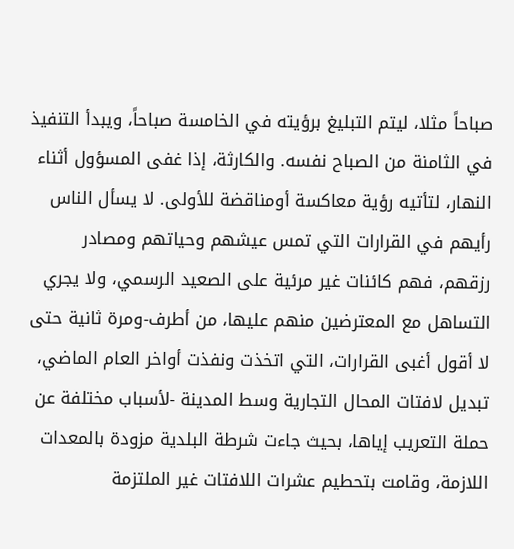صباحاً مثلا، ليتم التبليغ برؤيته في الخامسة صباحاً، ويبدأ التنفيذ في الثامنة من الصباح نفسه. والكارثة، إذا غفى المسؤول أثناء النهار، لتأتيه رؤية معاكسة أومناقضة للأولى. لا يسأل الناس رأيهم في القرارات التي تمس عيشهم وحياتهم ومصادر رزقهم، فهم كائنات غير مرئية على الصعيد الرسمي، ولا يجري التساهل مع المعترضين منهم عليها، من أطرف-ومرة ثانية حتى لا أقول أغبى القرارات، التي اتخذت ونفذت أواخر العام الماضي، تبديل لافتات المحال التجارية وسط المدينة -لأسباب مختلفة عن حملة التعريب إياها، بحيث جاءت شرطة البلدية مزودة بالمعدات اللازمة، وقامت بتحطيم عشرات اللافتات غير الملتزمة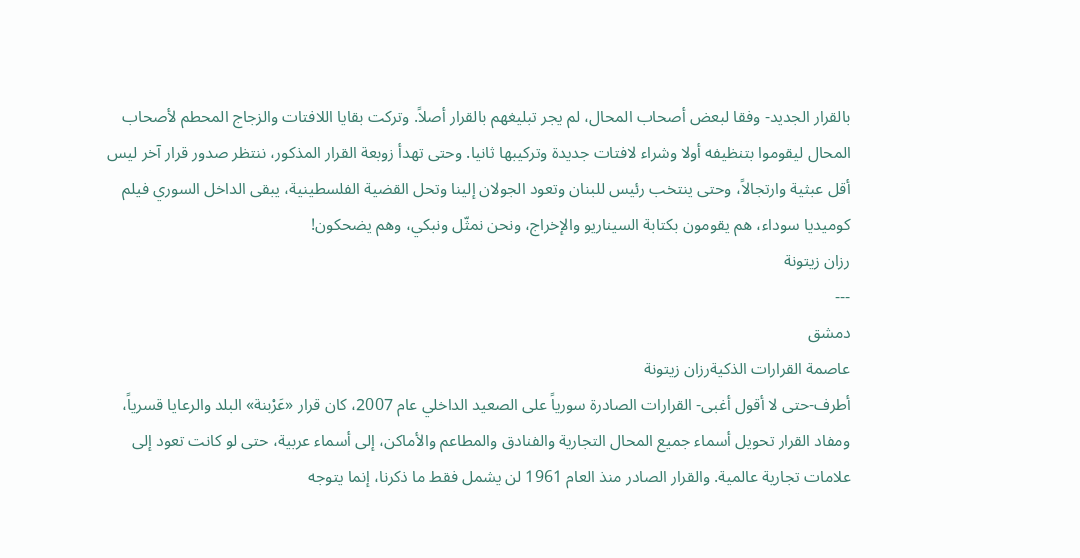بالقرار الجديد- وفقا لبعض أصحاب المحال، لم يجر تبليغهم بالقرار أصلاً. وتركت بقايا اللافتات والزجاج المحطم لأصحاب المحال ليقوموا بتنظيفه أولا وشراء لافتات جديدة وتركيبها ثانيا. وحتى تهدأ زوبعة القرار المذكور، ننتظر صدور قرار آخر ليس أقل عبثية وارتجالاً، وحتى ينتخب رئيس للبنان وتعود الجولان إلينا وتحل القضية الفلسطينية، يبقى الداخل السوري فيلم كوميديا سوداء، هم يقومون بكتابة السيناريو والإخراج، ونحن نمثّل ونبكي، وهم يضحكون!
رزان زيتونة
---
دمشق
عاصمة القرارات الذكيةرزان زيتونة
أطرف-حتى لا أقول أغبى- القرارات الصادرة سورياً على الصعيد الداخلي عام 2007، كان قرار «عَرْبنة» البلد والرعايا قسرياً، ومفاد القرار تحويل أسماء جميع المحال التجارية والفنادق والمطاعم والأماكن، إلى أسماء عربية، حتى لو كانت تعود إلى علامات تجارية عالمية. والقرار الصادر منذ العام 1961 لن يشمل فقط ما ذكرنا، إنما يتوجه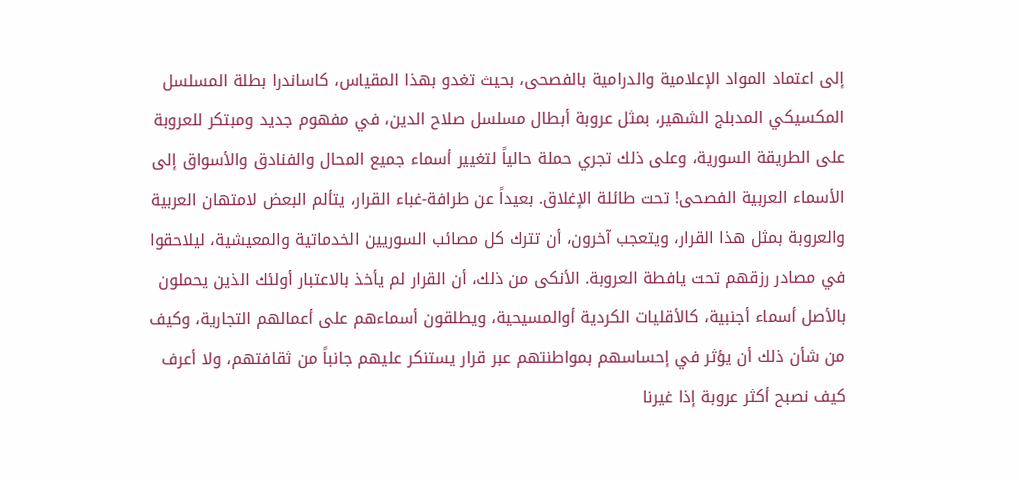إلى اعتماد المواد الإعلامية والدرامية بالفصحى، بحيث تغدو بهذا المقياس، كاساندرا بطلة المسلسل المكسيكي المدبلج الشهير، بمثل عروبة أبطال مسلسل صلاح الدين، في مفهوم جديد ومبتكر للعروبة على الطريقة السورية، وعلى ذلك تجري حملة حالياً لتغيير أسماء جميع المحال والفنادق والأسواق إلى الأسماء العربية الفصحى! تحت طائلة الإغلاق. بعيداً عن طرافة-غباء القرار، يتألم البعض لامتهان العربية والعروبة بمثل هذا القرار، ويتعجب آخرون، أن تترك كل مصائب السوريين الخدماتية والمعيشية، ليلاحقوا في مصادر رزقهم تحت يافطة العروبة. الأنكى من ذلك، أن القرار لم يأخذ بالاعتبار أولئك الذين يحملون بالأصل أسماء أجنبية، كالأقليات الكردية أوالمسيحية، ويطلقون أسماءهم على أعمالهم التجارية، وكيف من شأن ذلك أن يؤثر في إحساسهم بمواطنتهم عبر قرار يستنكر عليهم جانباً من ثقافتهم، ولا أعرف كيف نصبح أكثر عروبة إذا غيرنا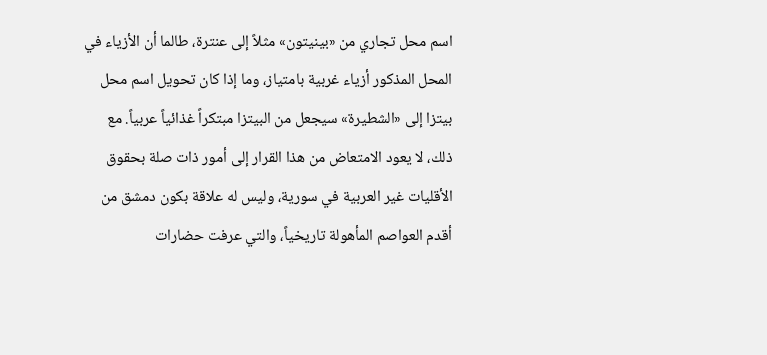اسم محل تجاري من «بينيتون» مثلاً إلى عنترة، طالما أن الأزياء في المحل المذكور أزياء غربية بامتياز، وما إذا كان تحويل اسم محل بيتزا إلى «الشطيرة» سيجعل من البيتزا مبتكراً غذائياً عربياً. مع ذلك، لا يعود الامتعاض من هذا القرار إلى أمور ذات صلة بحقوق الأقليات غير العربية في سورية، وليس له علاقة بكون دمشق من أقدم العواصم المأهولة تاريخياً، والتي عرفت حضارات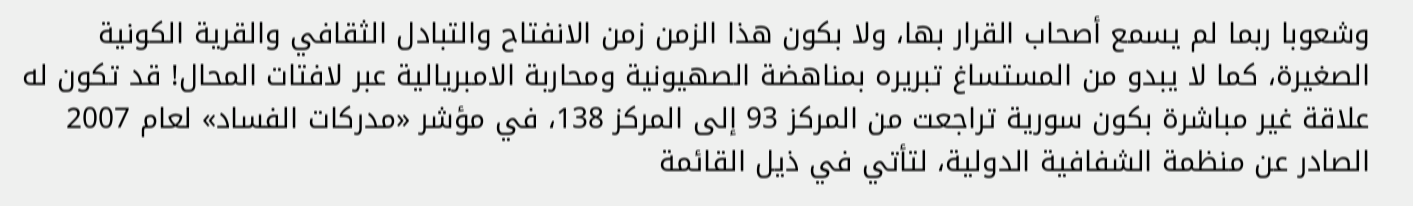وشعوبا ربما لم يسمع أصحاب القرار بها، ولا بكون هذا الزمن زمن الانفتاح والتبادل الثقافي والقرية الكونية الصغيرة، كما لا يبدو من المستساغ تبريره بمناهضة الصهيونية ومحاربة الامبريالية عبر لافتات المحال! قد تكون له علاقة غير مباشرة بكون سورية تراجعت من المركز 93 إلى المركز 138، في مؤشر «مدركات الفساد» لعام 2007 الصادر عن منظمة الشفافية الدولية، لتأتي في ذيل القائمة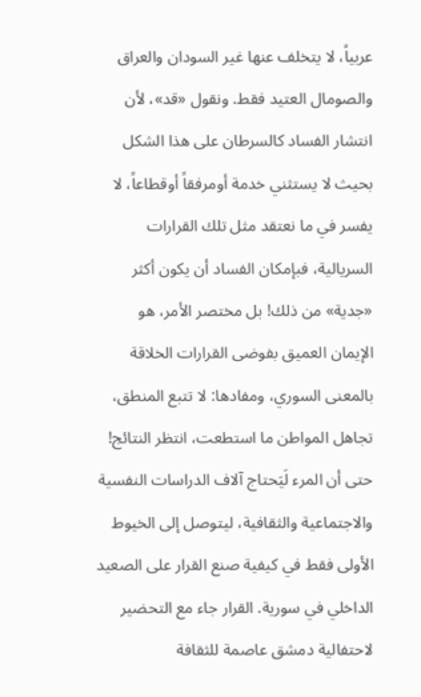عربياً، لا يتخلف عنها غير السودان والعراق والصومال العتيد فقط. ونقول «قد»، لأن انتشار الفساد كالسرطان على هذا الشكل بحيث لا يستثني خدمة أومرفقاً أوقطاعاً، لا يفسر في ما نعتقد مثل تلك القرارات السريالية، فبإمكان الفساد أن يكون أكثر «جدية» من ذلك! بل مختصر الأمر، هو الإيمان العميق بفوضى القرارات الخلاقة بالمعنى السوري، ومفادها: لا تتبع المنطق، تجاهل المواطن ما استطعت، انتظر النتائج! حتى أن المرء لَيَحتاج آلاف الدراسات النفسية والاجتماعية والثقافية، ليتوصل إلى الخيوط الأولى فقط في كيفية صنع القرار على الصعيد الداخلي في سورية. القرار جاء مع التحضير لاحتفالية دمشق عاصمة للثقافة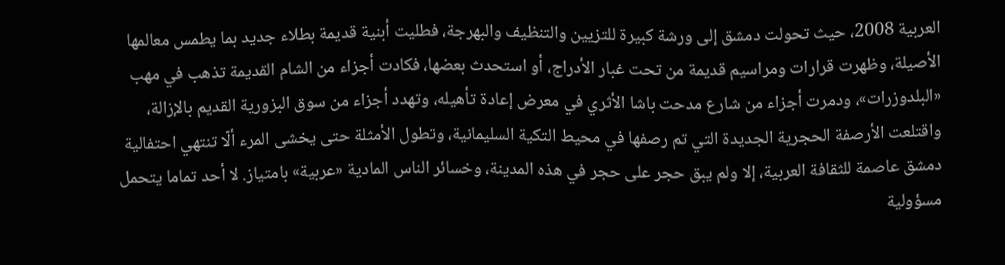العربية 2008، حيث تحولت دمشق إلى ورشة كبيرة للتزيين والتنظيف والبهرجة، فطليت أبنية قديمة بطلاء جديد بما يطمس معالمها الأصيلة، وظهرت قرارات ومراسيم قديمة من تحت غبار الأدراج، أو استحدث بعضها، فكادت أجزاء من الشام القديمة تذهب في مهب «البلدوزرات»، ودمرت أجزاء من شارع مدحت باشا الأثري في معرض إعادة تأهيله، وتهدد أجزاء من سوق البزورية القديم بالإزالة، واقتلعت الأرصفة الحجرية الجديدة التي تم رصفها في محيط التكية السليمانية، وتطول الأمثلة حتى يخشى المرء ألّا تنتهي احتفالية دمشق عاصمة للثقافة العربية، إلا ولم يبق حجر على حجر في هذه المدينة، وخسائر الناس المادية «عربية» بامتياز. لا أحد تماما يتحمل مسؤولية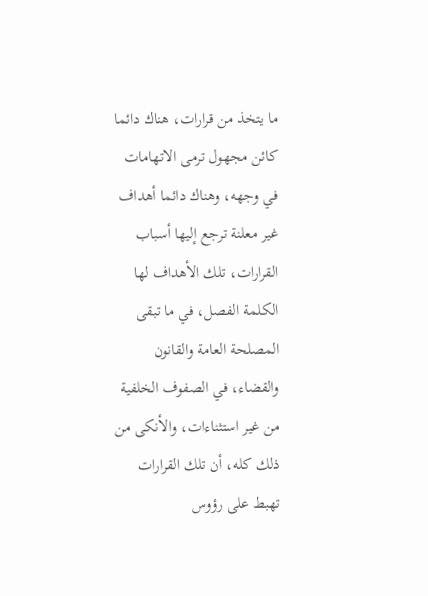ما يتخذ من قرارات، هناك دائما كائن مجهول ترمى الاتهامات في وجهه، وهناك دائما أهداف غير معلنة ترجع إليها أسباب القرارات، تلك الأهداف لها الكلمة الفصل، في ما تبقى المصلحة العامة والقانون والقضاء، في الصفوف الخلفية من غير استثناءات، والأنكى من ذلك كله، أن تلك القرارات تهبط على رؤوس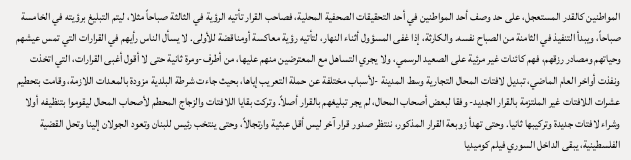المواطنين كالقدر المستعجل، على حد وصف أحد المواطنين في أحد التحقيقات الصحفية المحلية، فصاحب القرار تأتيه الرؤية في الثالثة صباحاً مثلا، ليتم التبليغ برؤيته في الخامسة صباحاً، ويبدأ التنفيذ في الثامنة من الصباح نفسه. والكارثة، إذا غفى المسؤول أثناء النهار، لتأتيه رؤية معاكسة أومناقضة للأولى. لا يسأل الناس رأيهم في القرارات التي تمس عيشهم وحياتهم ومصادر رزقهم، فهم كائنات غير مرئية على الصعيد الرسمي، ولا يجري التساهل مع المعترضين منهم عليها، من أطرف-ومرة ثانية حتى لا أقول أغبى القرارات، التي اتخذت ونفذت أواخر العام الماضي، تبديل لافتات المحال التجارية وسط المدينة -لأسباب مختلفة عن حملة التعريب إياها، بحيث جاءت شرطة البلدية مزودة بالمعدات اللازمة، وقامت بتحطيم عشرات اللافتات غير الملتزمة بالقرار الجديد- وفقا لبعض أصحاب المحال، لم يجر تبليغهم بالقرار أصلاً. وتركت بقايا اللافتات والزجاج المحطم لأصحاب المحال ليقوموا بتنظيفه أولا وشراء لافتات جديدة وتركيبها ثانيا. وحتى تهدأ زوبعة القرار المذكور، ننتظر صدور قرار آخر ليس أقل عبثية وارتجالاً، وحتى ينتخب رئيس للبنان وتعود الجولان إلينا وتحل القضية الفلسطينية، يبقى الداخل السوري فيلم كوميديا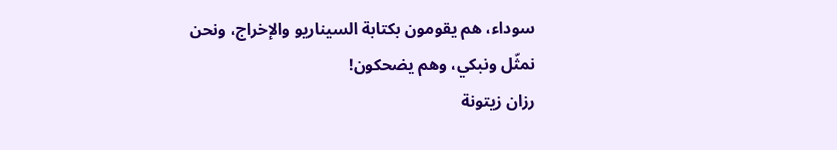سوداء، هم يقومون بكتابة السيناريو والإخراج، ونحن نمثّل ونبكي، وهم يضحكون!
رزان زيتونة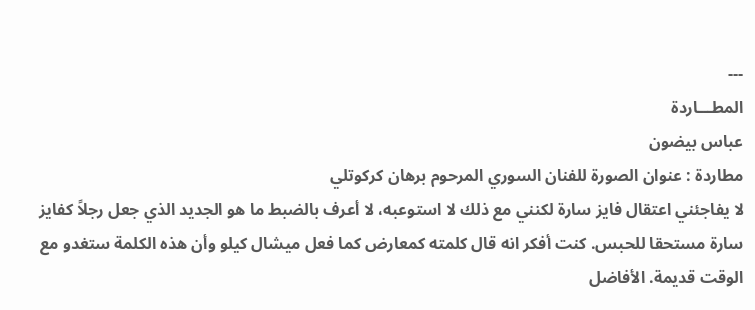---
المطـــاردة
عباس بيضون
مطاردة : عنوان الصورة للفنان السوري المرحوم برهان كركوتلي
لا يفاجئني اعتقال فايز سارة لكنني مع ذلك لا استوعبه، لا أعرف بالضبط ما هو الجديد الذي جعل رجلاً كفايز سارة مستحقا للحبس. كنت أفكر انه قال كلمته كمعارض كما فعل ميشال كيلو وأن هذه الكلمة ستغدو مع الوقت قديمة. الأفاضل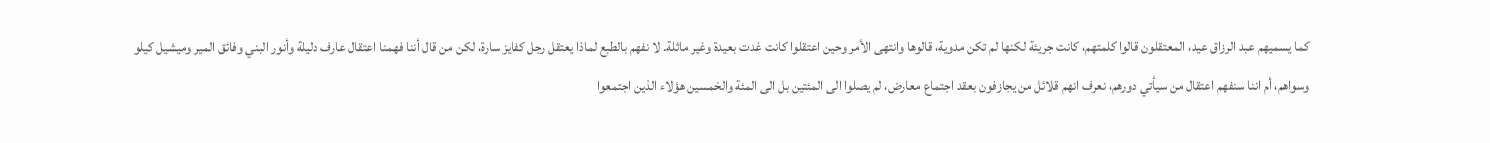كما يسميهم عبد الرزاق عيد، المعتقلون قالوا كلمتهم، كانت جريئة لكنها لم تكن مدوية، قالوها وانتهى الأمر وحين اعتقلوا كانت غدت بعيدة وغير ماثلة. لا نفهم بالطبع لماذا يعتقل رجل كفايز سارة، لكن من قال أننا فهمنا اعتقال عارف دليلة وأنور البني وفائق المير وميشيل كيلو وسواهم، أم اننا سنفهم اعتقال من سيأتي دورهم، نعرف انهم قلائل من يجازفون بعقد اجتماع معارض، لم يصلوا الى المئتين بل الى المئة والخمسين هؤلاء الذين اجتمعوا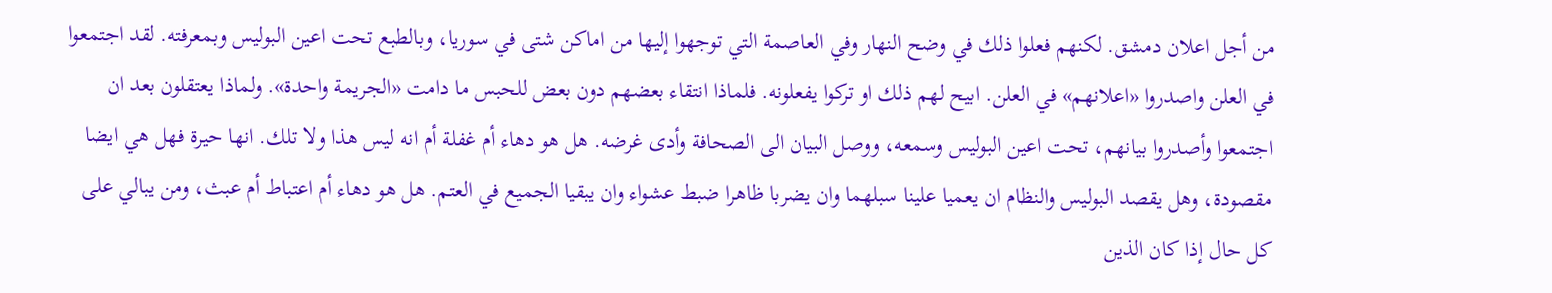من أجل اعلان دمشق. لكنهم فعلوا ذلك في وضح النهار وفي العاصمة التي توجهوا إليها من اماكن شتى في سوريا، وبالطبع تحت اعين البوليس وبمعرفته. لقد اجتمعوا في العلن واصدروا «اعلانهم» في العلن. ابيح لهم ذلك او تركوا يفعلونه. فلماذا انتقاء بعضهم دون بعض للحبس ما دامت «الجريمة واحدة». ولماذا يعتقلون بعد ان اجتمعوا وأصدروا بيانهم، تحت اعين البوليس وسمعه، ووصل البيان الى الصحافة وأدى غرضه. هل هو دهاء أم غفلة أم انه ليس هذا ولا تلك. انها حيرة فهل هي ايضا مقصودة، وهل يقصد البوليس والنظام ان يعميا علينا سبلهما وان يضربا ظاهرا ضبط عشواء وان يبقيا الجميع في العتم. هل هو دهاء أم اعتباط أم عبث، ومن يبالي على كل حال إذا كان الذين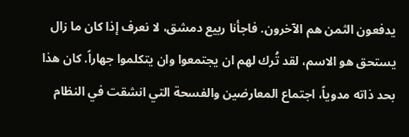يدفعون الثمن هم الآخرون. فاجأنا ربيع دمشق، لا نعرف إذا كان ما زال يستحق هو الاسم، لقد تُرك لهم ان يجتمعوا وان يتكلموا جهاراً. كان هذا بحد ذاته مدوياً، اجتماع المعارضين والفسحة التي انشقت في النظام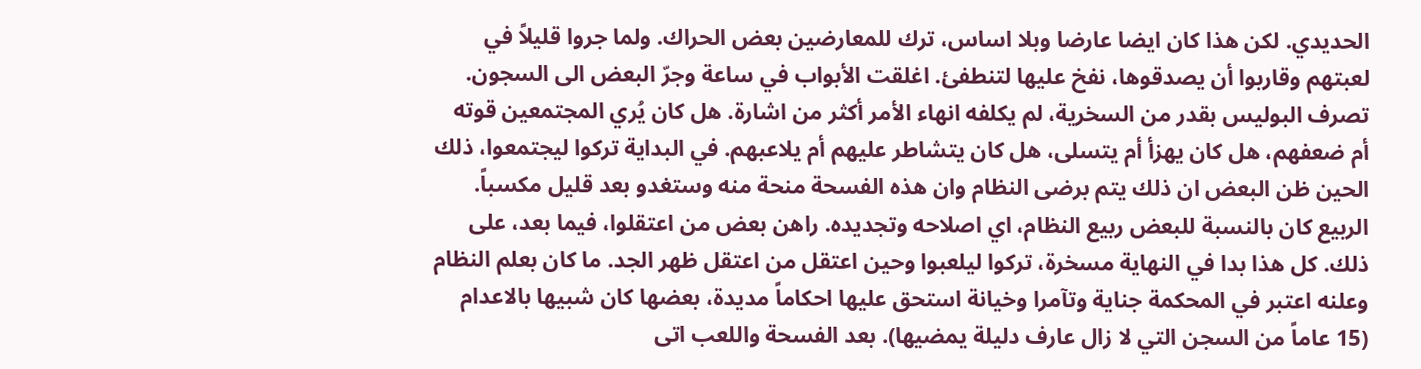الحديدي. لكن هذا كان ايضا عارضا وبلا اساس، ترك للمعارضين بعض الحراك. ولما جروا قليلاً في لعبتهم وقاربوا أن يصدقوها، نفخ عليها لتنطفئ. اغلقت الأبواب في ساعة وجرّ البعض الى السجون. تصرف البوليس بقدر من السخرية، لم يكلفه انهاء الأمر أكثر من اشارة. هل كان يُري المجتمعين قوته أم ضعفهم، هل كان يهزأ أم يتسلى، هل كان يتشاطر عليهم أم يلاعبهم. في البداية تركوا ليجتمعوا، ذلك الحين ظن البعض ان ذلك يتم برضى النظام وان هذه الفسحة منحة منه وستغدو بعد قليل مكسباً. الربيع كان بالنسبة للبعض ربيع النظام، اي اصلاحه وتجديده. راهن بعض من اعتقلوا، فيما بعد، على ذلك. كل هذا بدا في النهاية مسخرة، تركوا ليلعبوا وحين اعتقل من اعتقل ظهر الجد. ما كان بعلم النظام وعلنه اعتبر في المحكمة جناية وتآمرا وخيانة استحق عليها احكاماً مديدة، بعضها كان شبيها بالاعدام (15 عاماً من السجن التي لا زال عارف دليلة يمضيها). بعد الفسحة واللعب اتى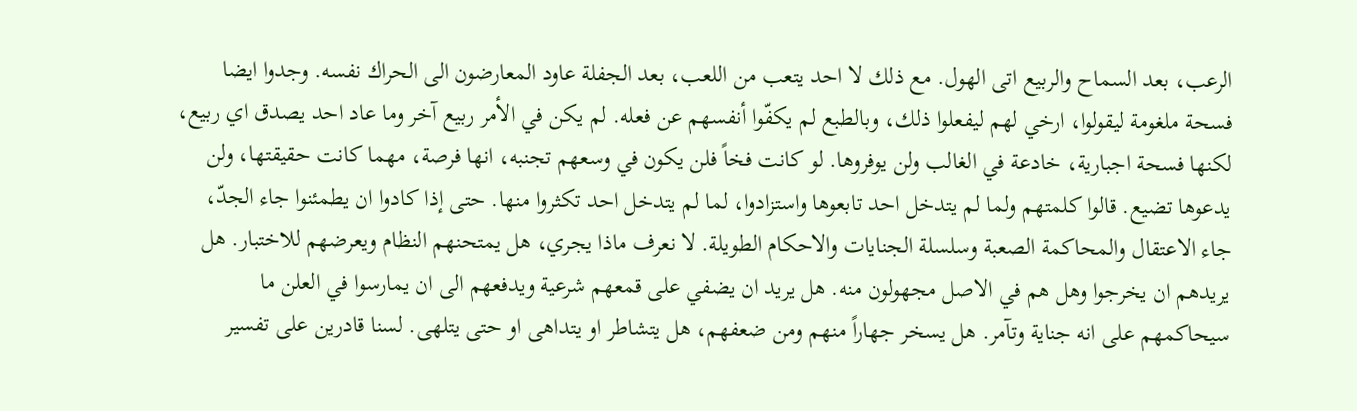الرعب، بعد السماح والربيع اتى الهول. مع ذلك لا احد يتعب من اللعب، بعد الجفلة عاود المعارضون الى الحراك نفسه. وجدوا ايضا فسحة ملغومة ليقولوا، ارخي لهم ليفعلوا ذلك، وبالطبع لم يكفّوا أنفسهم عن فعله. لم يكن في الأمر ربيع آخر وما عاد احد يصدق اي ربيع، لكنها فسحة اجبارية، خادعة في الغالب ولن يوفروها. لو كانت فخاً فلن يكون في وسعهم تجنبه، انها فرصة، مهما كانت حقيقتها، ولن يدعوها تضيع. قالوا كلمتهم ولما لم يتدخل احد تابعوها واستزادوا، لما لم يتدخل احد تكثروا منها. حتى إذا كادوا ان يطمئنوا جاء الجدّ، جاء الاعتقال والمحاكمة الصعبة وسلسلة الجنايات والاحكام الطويلة. لا نعرف ماذا يجري، هل يمتحنهم النظام ويعرضهم للاختبار. هل يريدهم ان يخرجوا وهل هم في الاصل مجهولون منه. هل يريد ان يضفي على قمعهم شرعية ويدفعهم الى ان يمارسوا في العلن ما سيحاكمهم على انه جناية وتآمر. هل يسخر جهاراً منهم ومن ضعفهم، هل يتشاطر او يتداهى او حتى يتلهى. لسنا قادرين على تفسير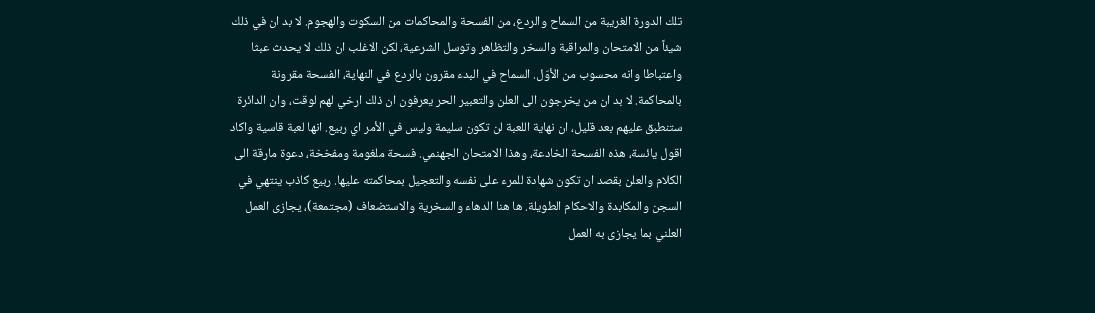تلك الدورة الغريبة من السماح والردع، من الفسحة والمحاكمات من السكوت والهجوم. لا بد ان في ذلك شيئاً من الامتحان والمراقبة والسخر والتظاهر وتوسل الشرعية، لكن الاغلب ان ذلك لا يحدث عبثا واعتباطا وانه محسوب من الأوّل. السماح في البدء مقرون بالردع في النهاية، الفسحة مقرونة بالمحاكمة. لا بد ان من يخرجون الى العلن والتعبير الحر يعرفون ان ذلك ارخي لهم لوقت، وان الدائرة ستنطبق عليهم بعد قليل، ان نهاية اللعبة لن تكون سليمة وليس في الأمر اي ربيع. انها لعبة قاسية واكاد اقول يائسة، هذه الفسحة الخادعة، وهذا الامتحان الجهنمي. فسحة ملغومة ومفخخة، دعوة مارقة الى الكلام والعلن بقصد ان تكون شهادة للمرء على نفسه والتعجيل بمحاكمته عليها. ربيع كاذب ينتهي في السجن والمكابدة والاحكام الطويلة. ها هنا الدهاء والسخرية والاستضعاف (مجتمعة)، يجازى العمل العلني بما يجازى به العمل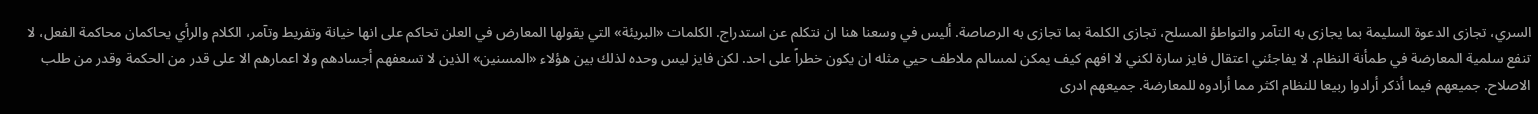السري، تجازى الدعوة السليمة بما يجازى به التآمر والتواطؤ المسلح، تجازى الكلمة بما تجازى به الرصاصة. أليس في وسعنا هنا ان نتكلم عن استدراج. الكلمات «البريئة» التي يقولها المعارض في العلن تحاكم على انها خيانة وتفريط وتآمر، الكلام والرأي يحاكمان محاكمة الفعل، لا تنفع سلمية المعارضة في طمأنة النظام. لا يفاجئني اعتقال فايز سارة لكني لا افهم كيف يمكن لمسالم ملاطف حيي مثله ان يكون خطراً على احد. لكن فايز ليس وحده لذلك بين هؤلاء «المسنين» الذين لا تسعفهم أجسادهم ولا اعمارهم الا على قدر من الحكمة وقدر من طلب الاصلاح. جميعهم فيما أذكر أرادوا ربيعا للنظام اكثر مما أرادوه للمعارضة. جميعهم ادرى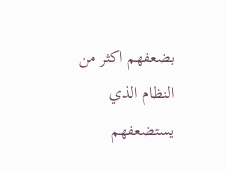بضعفهم اكثر من النظام الذي يستضعفهم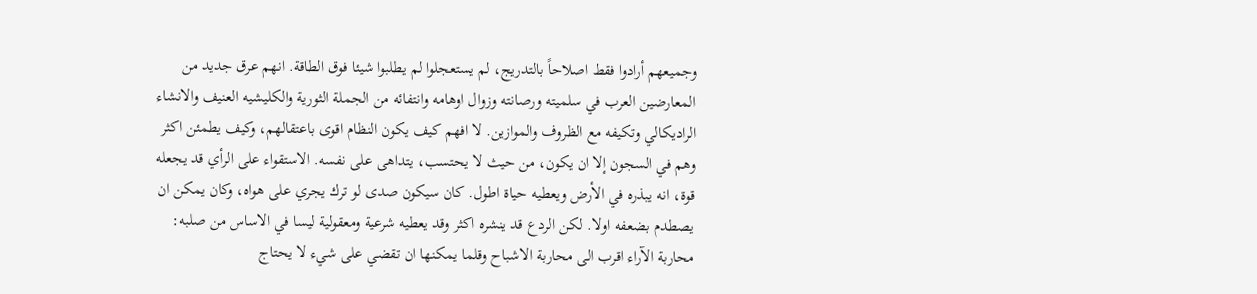وجميعهم أرادوا فقط اصلاحاً بالتدريج، لم يستعجلوا لم يطلبوا شيئا فوق الطاقة. انهم عرق جديد من المعارضين العرب في سلميته ورصانته وزوال اوهامه وانتفائه من الجملة الثورية والكليشيه العنيف والانشاء الراديكالي وتكيفه مع الظروف والموازين. لا افهم كيف يكون النظام اقوى باعتقالهم، وكيف يطمئن اكثر وهم في السجون إلا ان يكون، من حيث لا يحتسب، يتداهى على نفسه. الاستقواء على الرأي قد يجعله قوة، انه يبذره في الأرض ويعطيه حياة اطول. كان سيكون صدى لو ترك يجري على هواه، وكان يمكن ان يصطدم بضعفه اولا. لكن الردع قد ينشره اكثر وقد يعطيه شرعية ومعقولية ليسا في الاساس من صلبه: محاربة الآراء اقرب الى محاربة الاشباح وقلما يمكنها ان تقضي على شيء لا يحتاج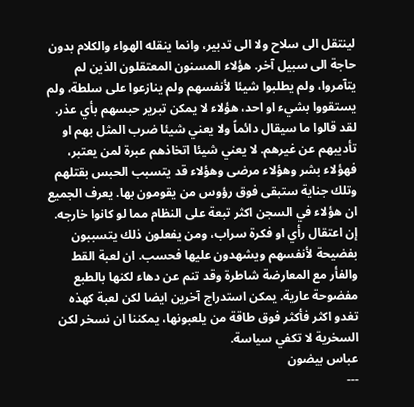لينتقل الى سلاح ولا الى تدبير، وانما ينقله الهواء والكلام بدون حاجة الى سبيل آخر. هؤلاء المسنون المعتقلون الذين لم يتآمروا، ولم يطلبوا شيئا لأنفسهم ولم ينازعوا على سلطة، ولم يستقووا بشيء او احد، هؤلاء لا يمكن تبرير حبسهم بأي عذر. لقد قالوا ما سيقال دائماً ولا يعني شيئا ضرب المثل بهم او تأديبهم عن غيرهم. لا يعني شيئا اتخاذهم عبرة لمن يعتبر، فهؤلاء بشر وهؤلاء مرضى وهؤلاء قد يتسبب الحبس بقتلهم وتلك جناية ستبقى فوق رؤوس من يقومون بها. يعرف الجميع ان هؤلاء في السجن اكثر تبعة على النظام مما لو كانوا خارجه. إن اعتقال رأي او فكرة سراب، ومن يفعلون ذلك يتسببون بفضيحة لأنفسهم ويشهدون عليها فحسب. ان لعبة القط والفأر مع المعارضة شاطرة وقد تنم عن دهاء لكنها بالطبع مفضوحة عارية. يمكن استدراج آخرين ايضا لكن لعبة كهذه تغدو اكثر فأكثر فوق طاقة من يلعبونها، يمكننا ان نسخر لكن السخرية لا تكفي سياسة.
عباس بيضون
---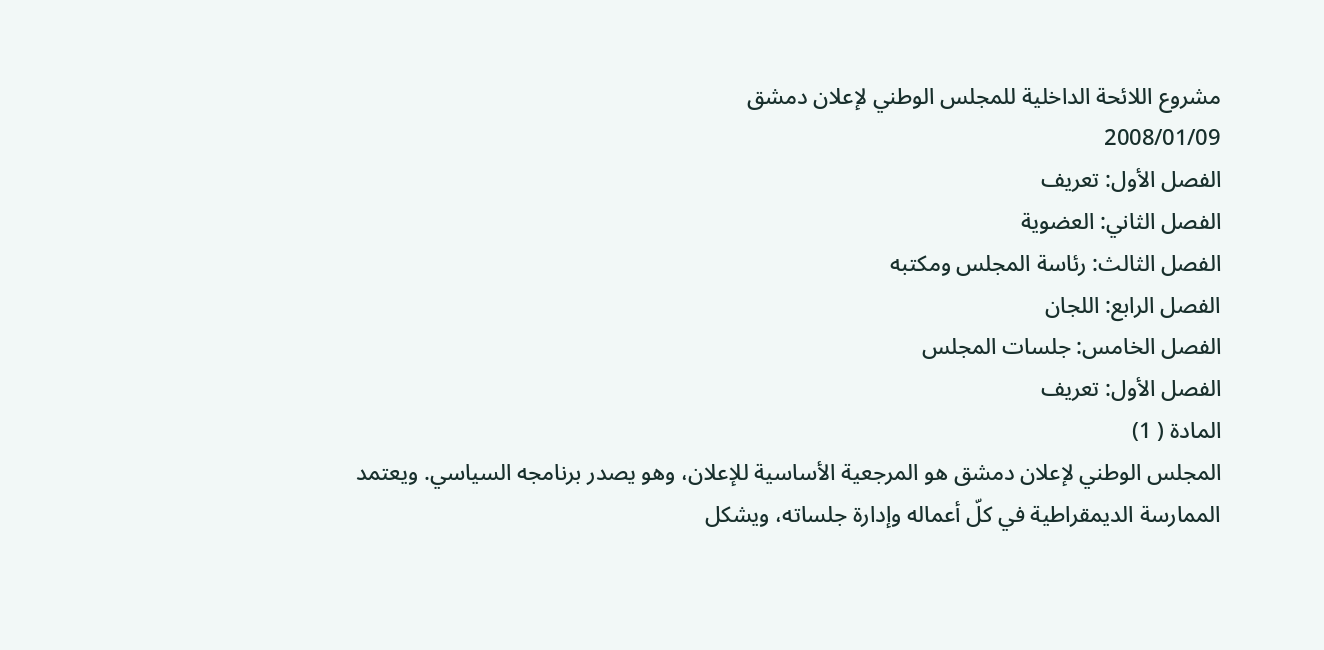مشروع اللائحة الداخلية للمجلس الوطني لإعلان دمشق
2008/01/09
الفصل الأول: تعريف
الفصل الثاني: العضوية
الفصل الثالث: رئاسة المجلس ومكتبه
الفصل الرابع: اللجان
الفصل الخامس: جلسات المجلس
الفصل الأول: تعريف
المادة ( 1)
المجلس الوطني لإعلان دمشق هو المرجعية الأساسية للإعلان، وهو يصدر برنامجه السياسي. ويعتمد الممارسة الديمقراطية في كلّ أعماله وإدارة جلساته، ويشكل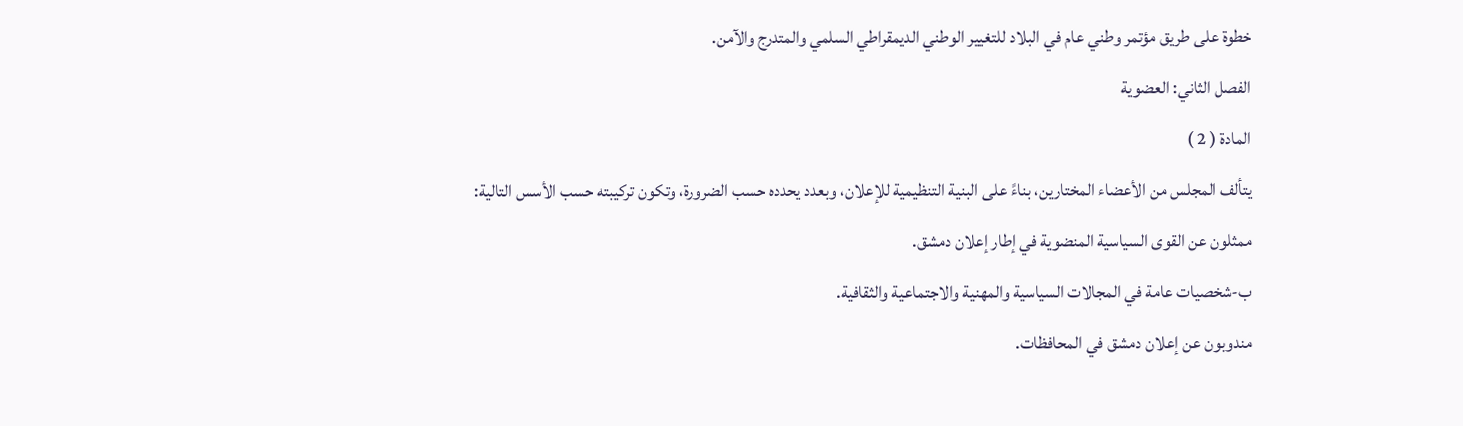خطوة على طريق مؤتمر وطني عام في البلاد للتغيير الوطني الديمقراطي السلمي والمتدرج والآمن.
الفصل الثاني: العضوية
المادة ( 2 )
يتألف المجلس من الأعضاء المختارين، بناءً على البنية التنظيمية للإعلان، وبعدد يحدده حسب الضرورة، وتكون تركيبته حسب الأسس التالية:
ممثلون عن القوى السياسية المنضوية في إطار إعلان دمشق.
ب-شخصيات عامة في المجالات السياسية والمهنية والاجتماعية والثقافية.
مندوبون عن إعلان دمشق في المحافظات.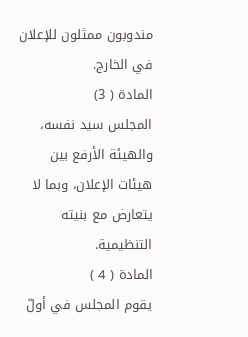مندوبون ممثلون للإعلان في الخارج.
المادة ( 3)
المجلس سيد نفسه، والهيئة الأرفع بين هيئات الإعلان، وبما لا يتعارض مع بنيته التنظيمية.
المادة ( 4 )
يقوم المجلس في أولّ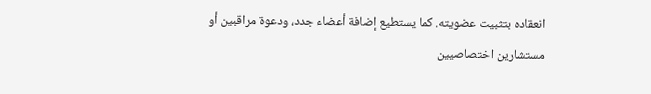انعقاده بتثبيت عضويته. كما يستطيع إضافة أعضاء جدد، ودعوة مراقبين أو مستشارين اختصاصيين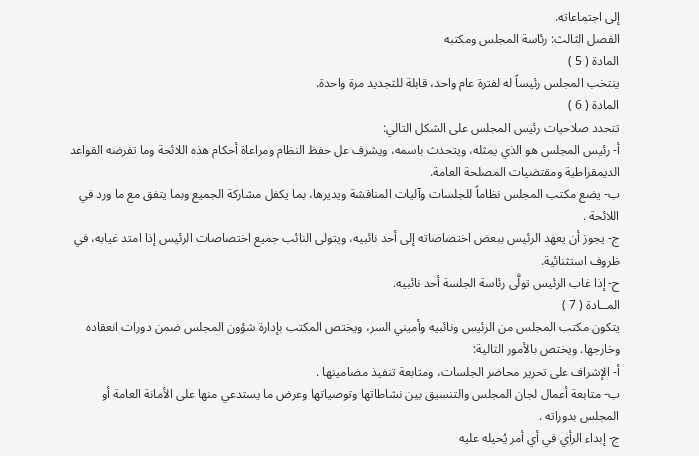إلى اجتماعاته.
الفصل الثالث: رئاسة المجلس ومكتبه
المادة ( 5 )
ينتخب المجلس رئيساً له لفترة عام واحد، قابلة للتجديد مرة واحدة.
المادة ( 6 )
تتحدد صلاحيات رئيس المجلس على الشكل التالي:
أ- رئيس المجلس هو الذي يمثله، ويتحدث باسمه، ويشرف عل حفظ النظام ومراعاة أحكام هذه اللائحة وما تفرضه القواعد الديمقراطية ومقتضيات المصلحة العامة.
ب- يضع مكتب المجلس نظاماً للجلسات وآليات المناقشة ويديرها، بما يكفل مشاركة الجميع وبما يتفق مع ما ورد في اللائحة .
ج- يجوز أن يعهد الرئيس ببعض اختصاصاته إلى أحد نائبيه، ويتولى النائب جميع اختصاصات الرئيس إذا امتد غيابه، في ظروف استثنائية.
ح- إذا غاب الرئيس تولَّى رئاسة الجلسة أحد نائبيه.
المــادة ( 7 )
يتكون مكتب المجلس من الرئيس ونائبيه وأميني السر، ويختص المكتب بإدارة شؤون المجلس ضمن دورات انعقاده وخارجها. ويختص بالأمور التالية:
أ- الإشراف على تحرير محاضر الجلسات، ومتابعة تنفيذ مضامينها .
ب- متابعة أعمال لجان المجلس والتنسيق بين نشاطاتها وتوصياتها وعرض ما يستدعي منها على الأمانة العامة أو المجلس بدوراته .
ج- إبداء الرأي في أي أمر يُحيله عليه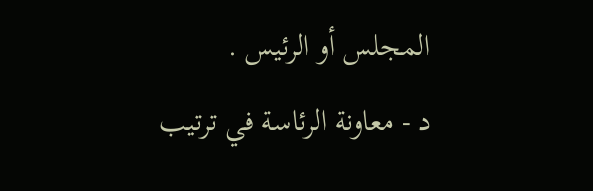المجلس أو الرئيس .
د - معاونة الرئاسة في ترتيب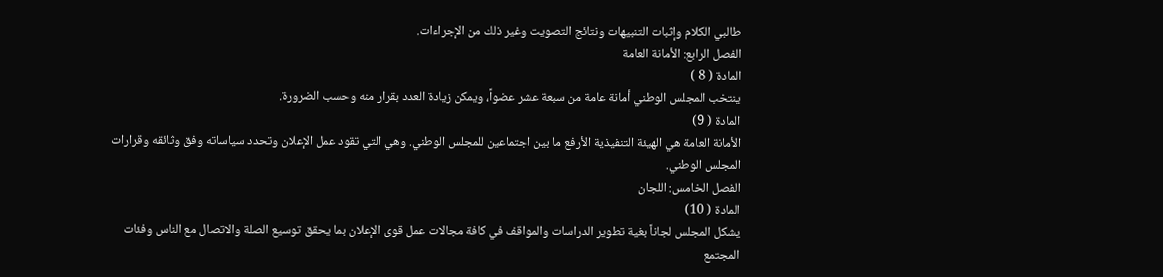طالبي الكلام وإثبات التنبيهات ونتائج التصويت وغير ذلك من الإجراءات.
الفصل الرابع: الأمانة العامة
المادة ( 8 )
ينتخب المجلس الوطني أمانة عامة من سبعة عشر عضواً، ويمكن زيادة العدد بقرار منه وحسب الضرورة.
المادة ( 9)
الأمانة العامة هي الهيئة التنفيذية الأرفع ما بين اجتماعين للمجلس الوطني. وهي التي تقود عمل الإعلان وتحدد سياساته وفق وثائقه وقرارات المجلس الوطني.
الفصل الخامس: اللجان
المادة ( 10)
يشكل المجلس لجاناً بغية تطوير الدراسات والمواقف في كافة مجالات عمل قوى الإعلان بما يحقق توسيع الصلة والاتصال مع الناس وفئات المجتمع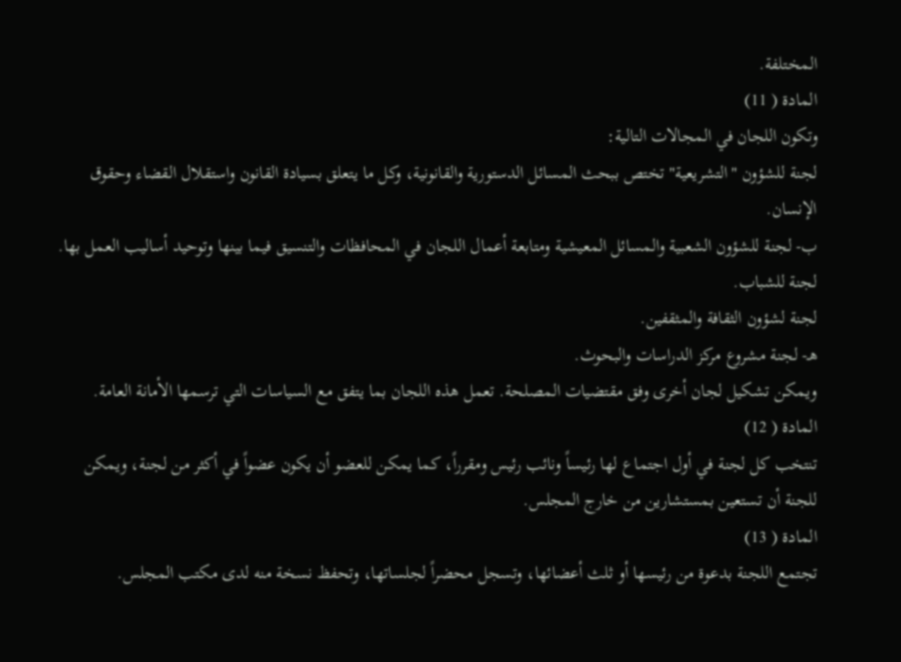المختلفة.
المادة ( 11)
وتكون اللجان في المجالات التالية:
لجنة للشؤون "التشريعية" تختص ببحث المسائل الدستورية والقانونية، وكل ما يتعلق بسيادة القانون واستقلال القضاء وحقوق الإنسان.
ب- لجنة للشؤون الشعبية والمسائل المعيشية ومتابعة أعمال اللجان في المحافظات والتنسيق فيما بينها وتوحيد أساليب العمل بها.
لجنة للشباب.
لجنة لشؤون الثقافة والمثقفين.
هـ- لجنة مشروع مركز الدراسات والبحوث.
ويمكن تشكيل لجان أخرى وفق مقتضيات المصلحة. تعمل هذه اللجان بما يتفق مع السياسات التي ترسمها الأمانة العامة.
المادة ( 12)
تنتخب كل لجنة في أول اجتماع لها رئيساً ونائب رئيس ومقرراً، كما يمكن للعضو أن يكون عضواً في أكثر من لجنة، ويمكن للجنة أن تستعين بمستشارين من خارج المجلس.
المادة ( 13)
تجتمع اللجنة بدعوة من رئيسها أو ثلث أعضائها، وتسجل محضراً لجلساتها، وتحفظ نسخة منه لدى مكتب المجلس.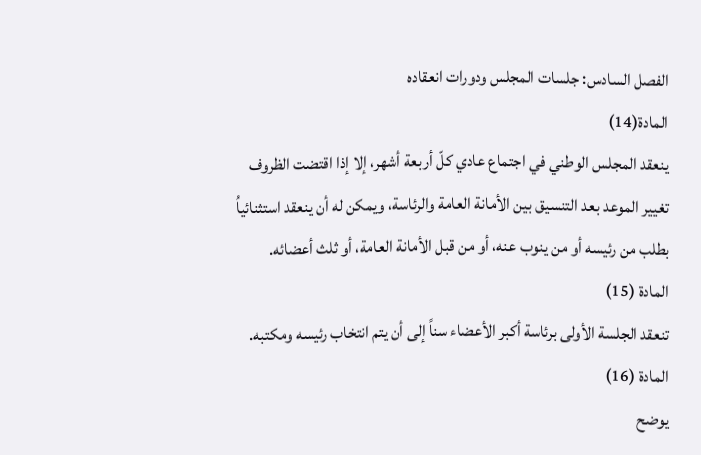الفصل السادس: جلسات المجلس ودورات انعقاده
المادة(14)
ينعقد المجلس الوطني في اجتماع عادي كلّ أربعة أشهر، إلا إذا اقتضت الظروف تغيير الموعد بعد التنسيق بين الأمانة العامة والرئاسة، ويمكن له أن ينعقد استثنائياُ بطلب من رئيسه أو من ينوب عنه، أو من قبل الأمانة العامة، أو ثلث أعضائه.
المادة (15)
تنعقد الجلسة الأولى برئاسة أكبر الأعضاء سناً إلى أن يتم انتخاب رئيسه ومكتبه.
المادة (16)
يوضح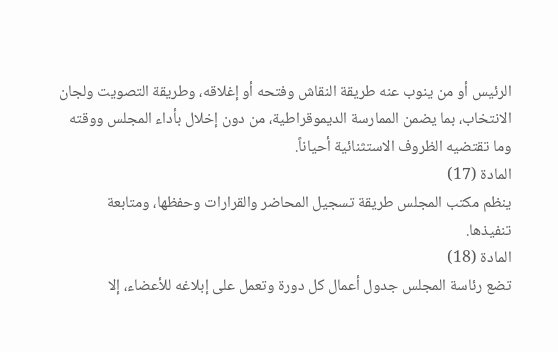الرئيس أو من ينوب عنه طريقة النقاش وفتحه أو إغلاقه، وطريقة التصويت ولجان الانتخاب، بما يضمن الممارسة الديموقراطية، من دون إخلال بأداء المجلس ووقته وما تقتضيه الظروف الاستثنائية أحياناً.
المادة (17)
ينظم مكتب المجلس طريقة تسجيل المحاضر والقرارات وحفظها، ومتابعة تنفيذها.
المادة (18)
تضع رئاسة المجلس جدول أعمال كل دورة وتعمل على إبلاغه للأعضاء، إلا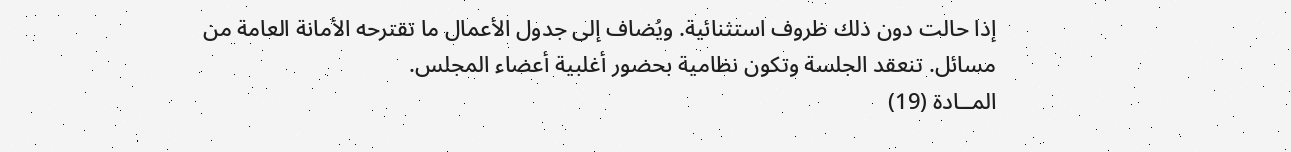إذا حالت دون ذلك ظروف استثنائية. ويُضاف إلى جدول الأعمال ما تقترحه الأمانة العامة من مسائل. تنعقد الجلسة وتكون نظامية بحضور أغلبية أعضاء المجلس.
المــادة (19)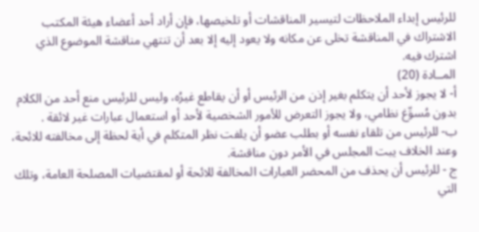للرئيس إبداء الملاحظات لتيسير المناقشات أو تلخيصها، فإن أراد أحد أعضاء هيئة المكتب الاشتراك في المناقشة تخلى عن مكانه ولا يعود إليه إلا بعد أن تنتهي مناقشة الموضوع الذي اشترك فيه.
المــادة (20)
أ- لا يجوز لأحد أن يتكلم بغير إذن من الرئيس أو أن يقاطع غيرُه، وليس للرئيس منع أحد من الكلام بدون مُسوِّغ نظامي، ولا يجوز التعرض للأمور الشخصية لأحد أو استعمال عبارات غير لائقة .
ب- للرئيس من تلقاء نفسه أو بطلب عضو أن يلفت نظر المتكلم في أية لحظة إلى مخالفته للائحة، وعند الخلاف يبت المجلس في الأمر دون مناقشة.
ج - للرئيس أن يحذف من المحضر العبارات المخالفة للائحة أو لمقتضيات المصلحة العامة، وتلك التي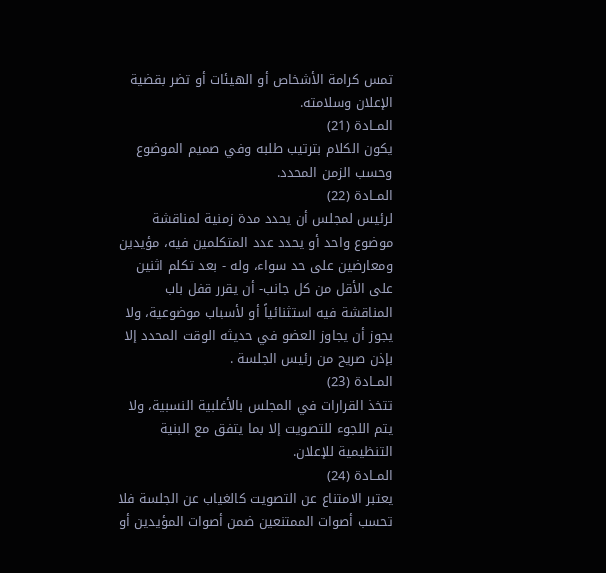تمس كرامة الأشخاص أو الهيئات أو تضر بقضية الإعلان وسلامته.
المــادة (21)
يكون الكلام بترتيب طلبه وفي صميم الموضوع وحسب الزمن المحدد.
المــادة (22)
لرئيس لمجلس أن يحدد مدة زمنية لمناقشة موضوع واحد أو يحدد عدد المتكلمين فيه، مؤيدين ومعارضين على حد سواء، وله - بعد تكلم اثنين على الأقل من كل جانب- أن يقرر قفل باب المناقشة فيه استثنائياً أو لأسباب موضوعية، ولا يجوز أن يجاوز العضو في حديثه الوقت المحدد إلا بإذن صريح من رئيس الجلسة .
المــادة (23)
تتخذ القرارات في المجلس بالأغلبية النسبية، ولا يتم اللجوء للتصويت إلا بما يتفق مع البنية التنظيمية للإعلان.
المــادة (24)
يعتبر الامتناع عن التصويت كالغياب عن الجلسة فلا تحسب أصوات الممتنعين ضمن أصوات المؤيدين أو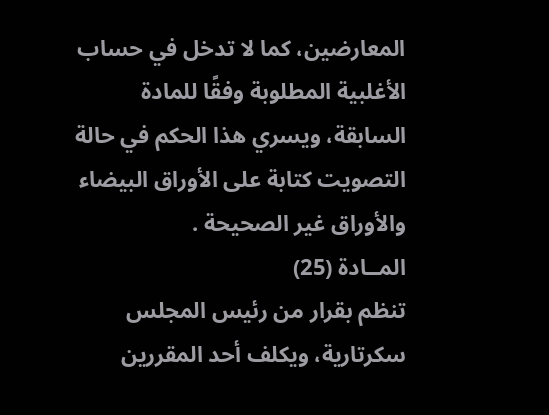المعارضين، كما لا تدخل في حساب الأغلبية المطلوبة وفقًا للمادة السابقة، ويسري هذا الحكم في حالة التصويت كتابة على الأوراق البيضاء والأوراق غير الصحيحة .
المــادة (25)
تنظم بقرار من رئيس المجلس سكرتارية، ويكلف أحد المقررين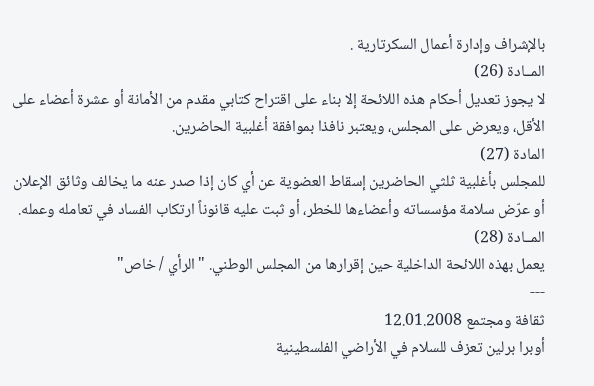بالإشراف وإدارة أعمال السكرتارية .
المــادة (26)
لا يجوز تعديل أحكام هذه اللائحة إلا بناء على اقتراح كتابي مقدم من الأمانة أو عشرة أعضاء على الأقل، ويعرض على المجلس، ويعتبر نافذا بموافقة أغلبية الحاضرين.
المادة (27)
للمجلس بأغلبية ثلثي الحاضرين إسقاط العضوية عن أي كان إذا صدر عنه ما يخالف وثائق الإعلان أو عرّض سلامة مؤسساته وأعضاءها للخطر، أو ثبت عليه قانوناً ارتكاب الفساد في تعامله وعمله.
المــادة (28)
يعمل بهذه اللائحة الداخلية حين إقرارها من المجلس الوطني. "الرأي / خاص"
---
ثقافة ومجتمع 12.01.2008
أوبرا برلين تعزف للسلام في الأراضي الفلسطينية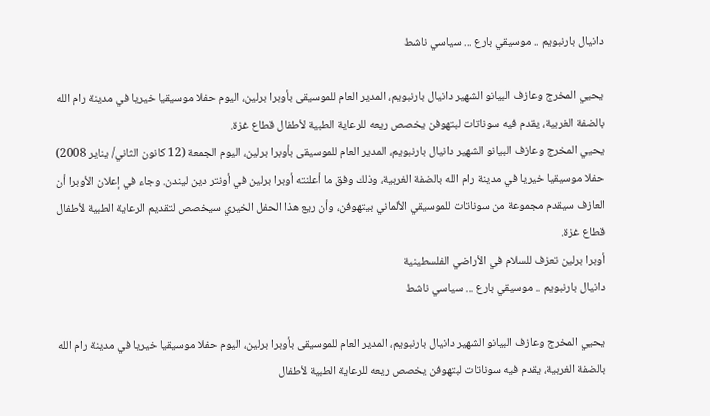دانيال بارنبويم .. موسيقي بارع ... سياسي ناشط

يحيي المخرج وعازف البيانو الشهير دانيال بارنبويم، المدير العام للموسيقى بأوبرا برلين، اليوم حفلا موسيقيا خيريا في مدينة رام الله بالضفة الغربية، يقدم فيه سوناتات لبتهوفن يخصص ريعه للرعاية الطبية لأطفال قطاع غزة.
يحيي المخرج وعازف البيانو الشهير دانيال بارنبويم، المدير العام للموسيقى بأوبرا برلين، اليوم الجمعة (12 كانون الثاني/ يناير 2008) حفلا موسيقيا خيريا في مدينة رام الله بالضفة الغربية، وذلك وفق ما أعلنته أوبرا برلين في أونتر دين ليندن. وجاء في إعلان الأوبرا أن العازف سيقدم مجموعة من سوناتات للموسيقي الألماني بيتهوفن، وأن ريع هذا الحفل الخيري سيخصص لتقديم الرعاية الطبية لأطفال قطاع غزة.
أوبرا برلين تعزف للسلام في الأراضي الفلسطينية
دانيال بارنبويم .. موسيقي بارع ... سياسي ناشط

يحيي المخرج وعازف البيانو الشهير دانيال بارنبويم، المدير العام للموسيقى بأوبرا برلين، اليوم حفلا موسيقيا خيريا في مدينة رام الله بالضفة الغربية، يقدم فيه سوناتات لبتهوفن يخصص ريعه للرعاية الطبية لأطفال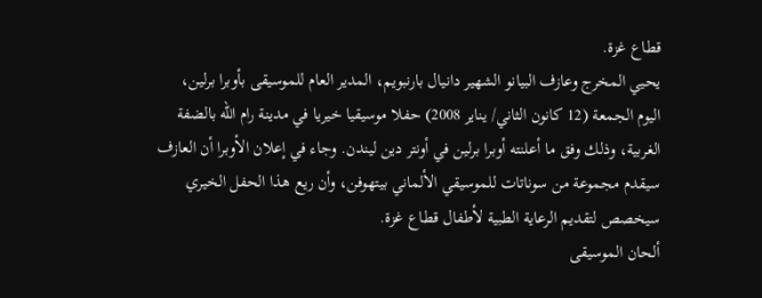قطاع غزة.
يحيي المخرج وعازف البيانو الشهير دانيال بارنبويم، المدير العام للموسيقى بأوبرا برلين، اليوم الجمعة (12 كانون الثاني/ يناير 2008) حفلا موسيقيا خيريا في مدينة رام الله بالضفة الغربية، وذلك وفق ما أعلنته أوبرا برلين في أونتر دين ليندن. وجاء في إعلان الأوبرا أن العازف سيقدم مجموعة من سوناتات للموسيقي الألماني بيتهوفن، وأن ريع هذا الحفل الخيري سيخصص لتقديم الرعاية الطبية لأطفال قطاع غزة.
ألحان الموسيقى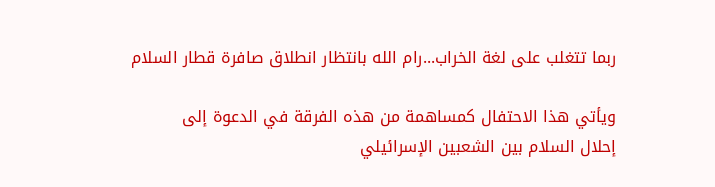ربما تتغلب على لغة الخراب...رام الله بانتظار انطلاق صافرة قطار السلام

ويأتي هذا الاحتفال كمساهمة من هذه الفرقة في الدعوة إلى
إحلال السلام بين الشعبين الإسرائيلي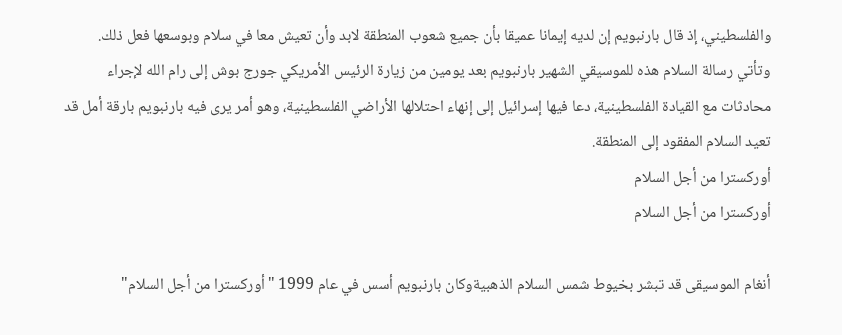والفلسطيني، إذ قال بارنبويم إن لديه إيمانا عميقا بأن جميع شعوب المنطقة لابد وأن تعيش معا في سلام وبوسعها فعل ذلك. وتأتي رسالة السلام هذه للموسيقي الشهير بارنبويم بعد يومين من زيارة الرئيس الأمريكي جورج بوش إلى رام الله لإجراء محادثات مع القيادة الفلسطينية، دعا فيها إسرائيل إلى إنهاء احتلالها الأراضي الفلسطينية، وهو أمر يرى فيه بارنبويم بارقة أمل قد تعيد السلام المفقود إلى المنطقة.
أوركسترا من أجل السلام
أوركسترا من أجل السلام

أنغام الموسيقى قد تبشر بخيوط شمس السلام الذهبيةوكان بارنبويم أسس في عام 1999 "أوركسترا من أجل السلام"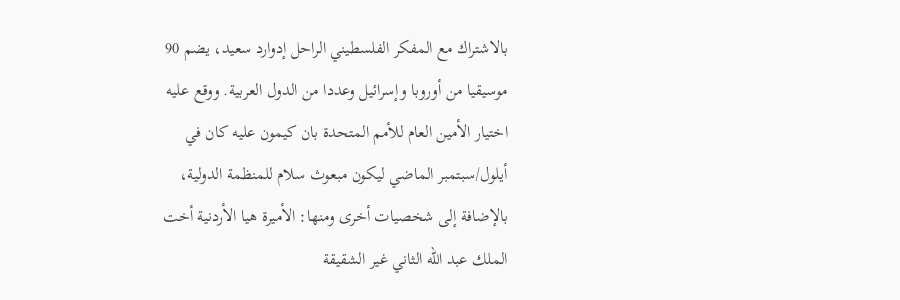بالاشتراك مع المفكر الفلسطيني الراحل إدوارد سعيد، يضم 90 موسيقيا من أوروبا وإسرائيل وعددا من الدول العربية. ووقع عليه اختيار الأمين العام للأمم المتحدة بان كيمون عليه كان في أيلول/سبتمبر الماضي ليكون مبعوث سلام للمنظمة الدولية، بالإضافة إلى شخصيات أخرى ومنها: الأميرة هيا الأردنية أخت الملك عبد الله الثاني غير الشقيقة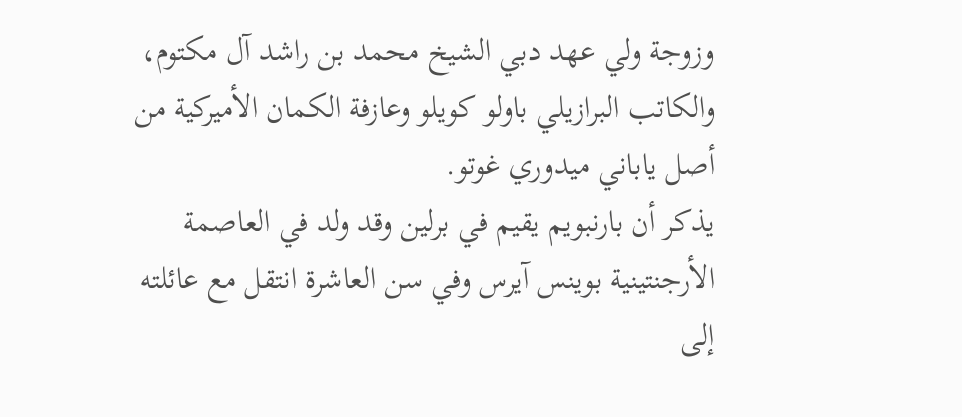وزوجة ولي عهد دبي الشيخ محمد بن راشد آل مكتوم، والكاتب البرازيلي باولو كويلو وعازفة الكمان الأميركية من أصل ياباني ميدوري غوتو.
يذكر أن بارنبويم يقيم في برلين وقد ولد في العاصمة الأرجنتينية بوينس آيرس وفي سن العاشرة انتقل مع عائلته إلى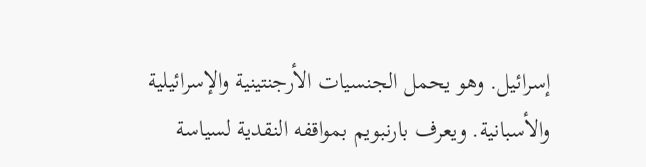إسرائيل. وهو يحمل الجنسيات الأرجنتينية والإسرائيلية والأسبانية. ويعرف بارنبويم بمواقفه النقدية لسياسة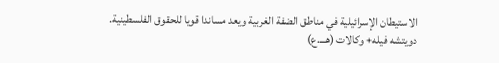الاستيطان الإسرائيلية في مناطق الضفة الغربية ويعد مساندا قويا للحقوق الفلسطينية.
دويتشه فيله+ وكالات (هـــ.ع)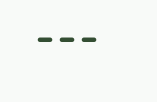---